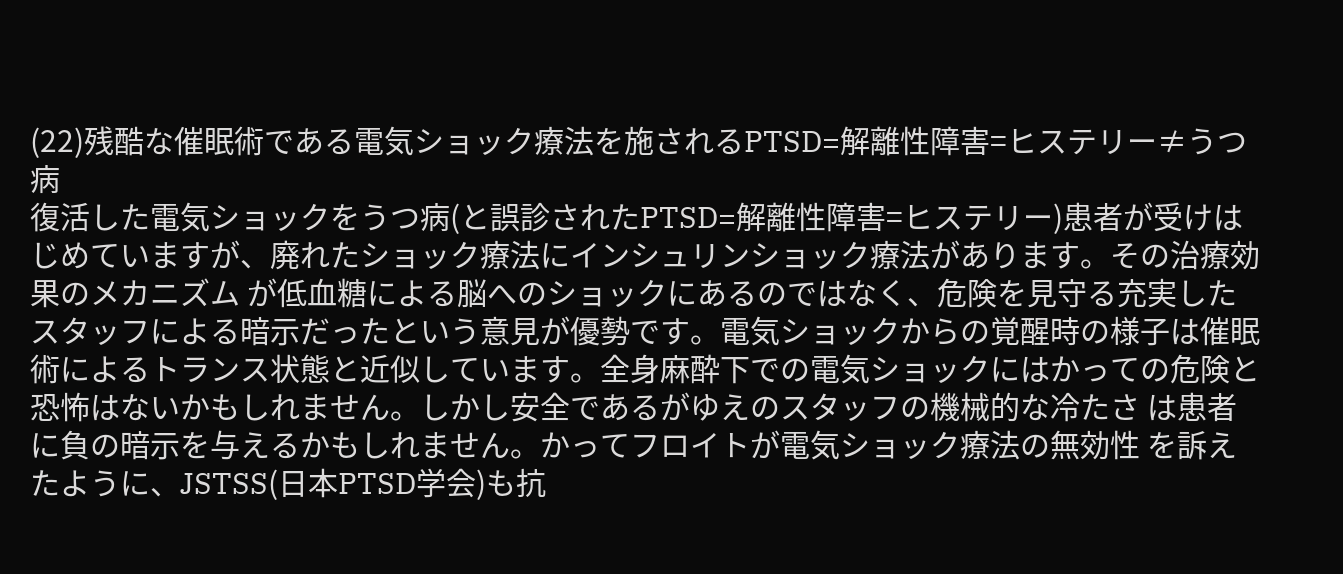(22)残酷な催眠術である電気ショック療法を施されるPTSD=解離性障害=ヒステリー≠うつ病
復活した電気ショックをうつ病(と誤診されたPTSD=解離性障害=ヒステリー)患者が受けはじめていますが、廃れたショック療法にインシュリンショック療法があります。その治療効果のメカニズム が低血糖による脳へのショックにあるのではなく、危険を見守る充実したスタッフによる暗示だったという意見が優勢です。電気ショックからの覚醒時の様子は催眠術によるトランス状態と近似しています。全身麻酔下での電気ショックにはかっての危険と恐怖はないかもしれません。しかし安全であるがゆえのスタッフの機械的な冷たさ は患者に負の暗示を与えるかもしれません。かってフロイトが電気ショック療法の無効性 を訴えたように、JSTSS(日本PTSD学会)も抗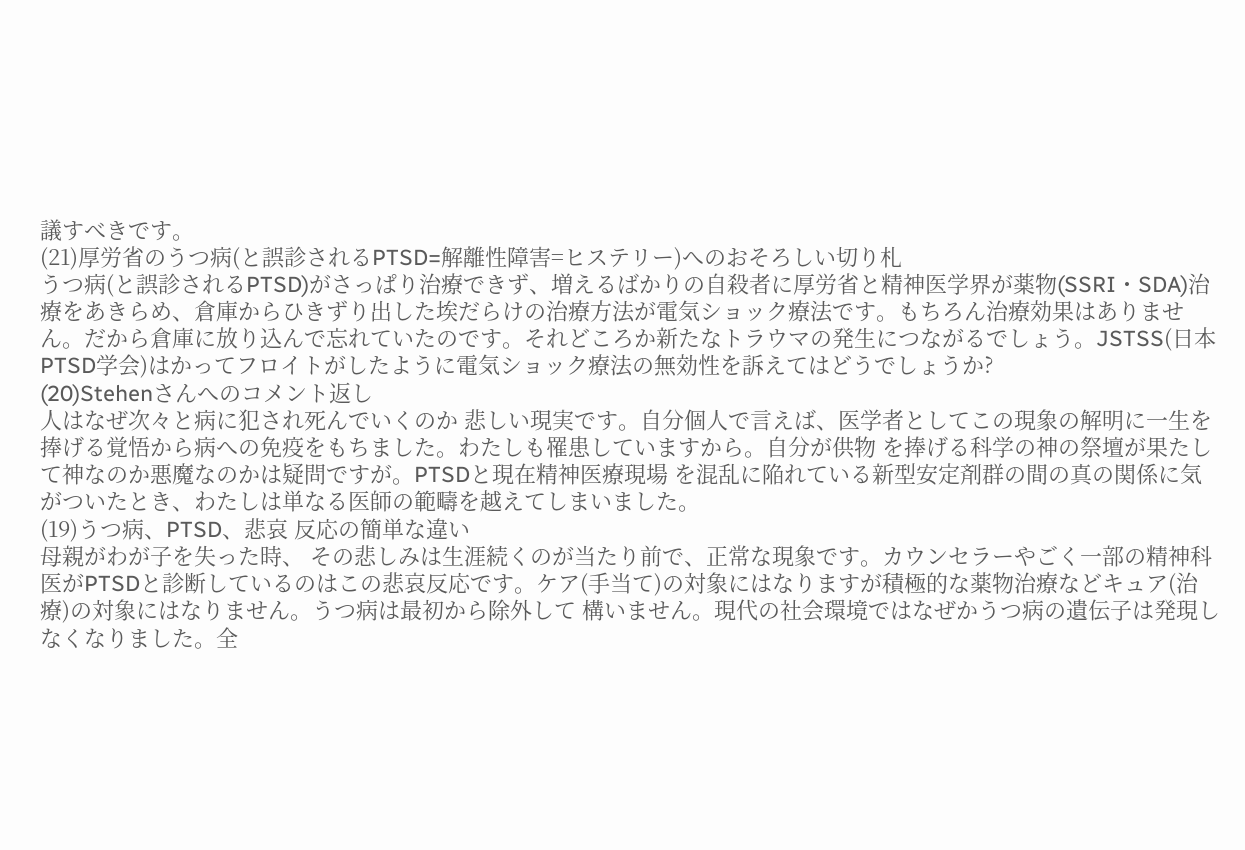議すべきです。
(21)厚労省のうつ病(と誤診されるPTSD=解離性障害=ヒステリー)へのおそろしい切り札
うつ病(と誤診されるPTSD)がさっぱり治療できず、増えるばかりの自殺者に厚労省と精神医学界が薬物(SSRI・SDA)治療をあきらめ、倉庫からひきずり出した埃だらけの治療方法が電気ショック療法です。もちろん治療効果はありません。だから倉庫に放り込んで忘れていたのです。それどころか新たなトラウマの発生につながるでしょう。JSTSS(日本PTSD学会)はかってフロイトがしたように電気ショック療法の無効性を訴えてはどうでしょうか?
(20)Stehenさんへのコメント返し
人はなぜ次々と病に犯され死んでいくのか 悲しい現実です。自分個人で言えば、医学者としてこの現象の解明に一生を捧げる覚悟から病への免疫をもちました。わたしも罹患していますから。自分が供物 を捧げる科学の神の祭壇が果たして神なのか悪魔なのかは疑問ですが。PTSDと現在精神医療現場 を混乱に陥れている新型安定剤群の間の真の関係に気がついたとき、わたしは単なる医師の範疇を越えてしまいました。
(19)うつ病、PTSD、悲哀 反応の簡単な違い
母親がわが子を失った時、 その悲しみは生涯続くのが当たり前で、正常な現象です。カウンセラーやごく一部の精神科医がPTSDと診断しているのはこの悲哀反応です。ケア(手当て)の対象にはなりますが積極的な薬物治療などキュア(治療)の対象にはなりません。うつ病は最初から除外して 構いません。現代の社会環境ではなぜかうつ病の遺伝子は発現しなくなりました。全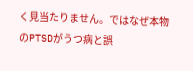く見当たりません。ではなぜ本物のPTSDがうつ病と誤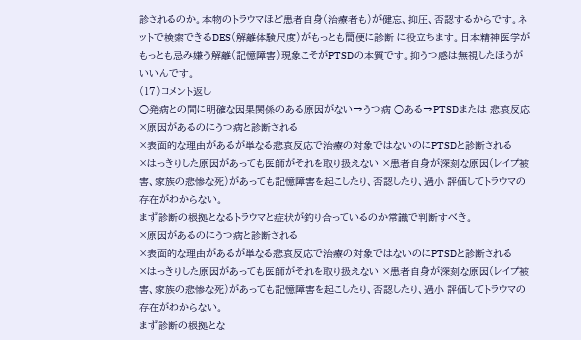診されるのか。本物のトラウマほど患者自身(治療者も)が健忘、抑圧、否認するからです。ネットで検索できるDES(解離体験尺度)がもっとも簡便に診断 に役立ちます。日本精神医学がもっとも忌み嫌う解離(記憶障害)現象こそがPTSDの本質です。抑うつ感は無視したほうがいいんです。
(17)コメント返し
○発病との間に明確な因果関係のある原因がない→うつ病 ○ある→PTSDまたは 悲哀反応
×原因があるのにうつ病と診断される
×表面的な理由があるが単なる悲哀反応で治療の対象ではないのにPTSDと診断される
×はっきりした原因があっても医師がそれを取り扱えない ×患者自身が深刻な原因(レイプ被害、家族の悲惨な死)があっても記憶障害を起こしたり、否認したり、過小 評価してトラウマの存在がわからない。
まず診断の根拠となるトラウマと症状が釣り合っているのか常識で判断すべき。
×原因があるのにうつ病と診断される
×表面的な理由があるが単なる悲哀反応で治療の対象ではないのにPTSDと診断される
×はっきりした原因があっても医師がそれを取り扱えない ×患者自身が深刻な原因(レイプ被害、家族の悲惨な死)があっても記憶障害を起こしたり、否認したり、過小 評価してトラウマの存在がわからない。
まず診断の根拠とな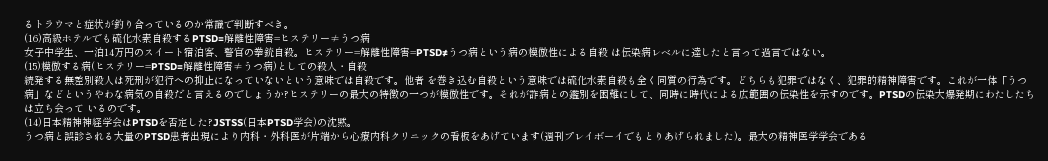るトラウマと症状が釣り合っているのか常識で判断すべき。
(16)高級ホテルでも硫化水素自殺するPTSD=解離性障害=ヒステリー≠うつ病
女子中学生、一泊14万円のスイート宿泊客、警官の拳銃自殺。ヒステリー=解離性障害=PTSD≠うつ病という病の模倣性による自殺 は伝染病レベルに達したと言って過言ではない。
(15)模倣する病(ヒステリー=PTSD=解離性障害≠うつ病)としての殺人・自殺
続発する無差別殺人は死刑が犯行への抑止になっていないという意味では自殺です。他者 を巻き込む自殺という意味では硫化水素自殺も全く同質の行為です。どちらも犯罪ではなく、犯罪的精神障害です。これが一体「うつ病」などというやわな病気の自殺だと言えるのでしょうか?ヒステリーの最大の特徴の一つが模倣性です。それが詐病との鑑別を困難にして、同時に時代による広範囲の伝染性を示すのです。PTSDの伝染大爆発期にわたしたちは立ち会って いるのです。
(14)日本精神神経学会はPTSDを否定した?JSTSS(日本PTSD学会)の沈黙。
うつ病と誤診される大量のPTSD患者出現により内科・外科医が片端から心療内科クリニックの看板をあげています(週刊プレイボーイでもとりあげられました)。最大の精神医学学会である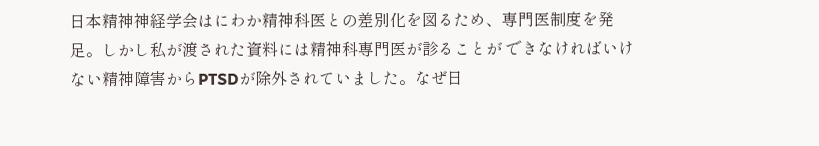日本精神神経学会はにわか精神科医との差別化を図るため、専門医制度を発足。しかし私が渡された資料には精神科専門医が診ることが できなければいけない精神障害からPTSDが除外されていました。なぜ日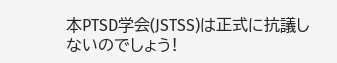本PTSD学会(JSTSS)は正式に抗議しないのでしょう!